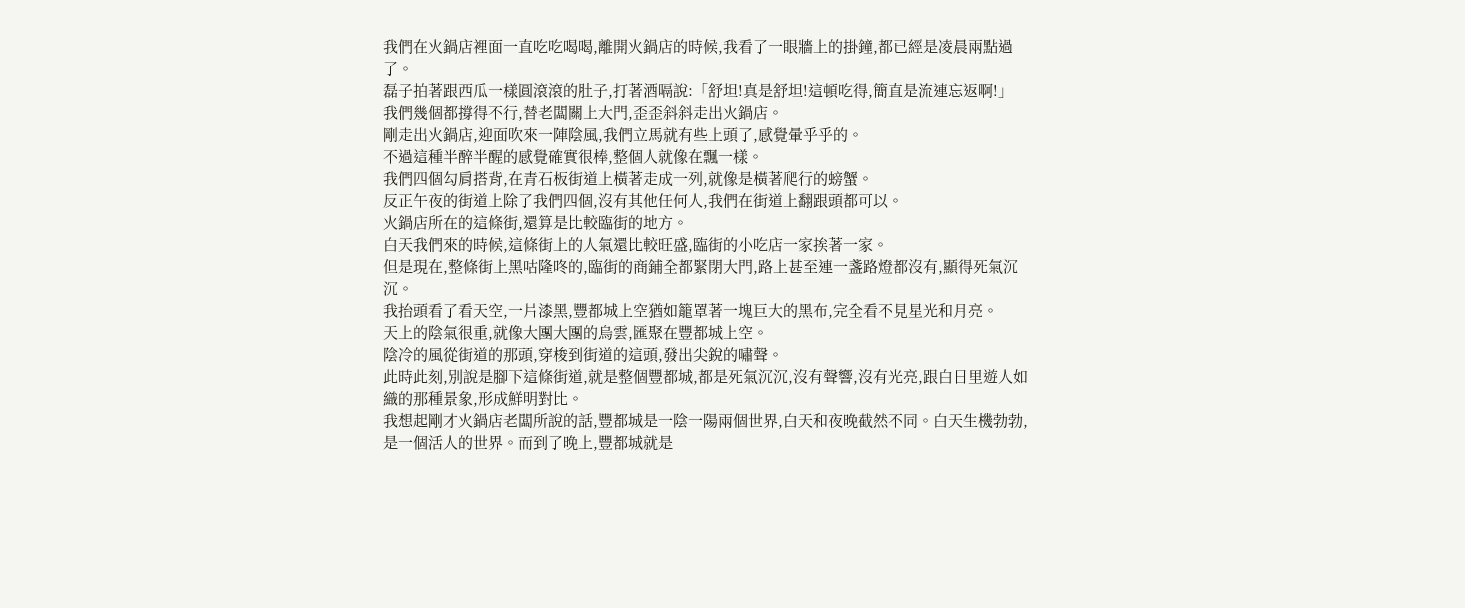我們在火鍋店裡面一直吃吃喝喝,離開火鍋店的時候,我看了一眼牆上的掛鐘,都已經是凌晨兩點過了。
磊子拍著跟西瓜一樣圓滾滾的肚子,打著酒嗝說:「舒坦!真是舒坦!這頓吃得,簡直是流連忘返啊!」
我們幾個都撐得不行,替老闆關上大門,歪歪斜斜走出火鍋店。
剛走出火鍋店,迎面吹來一陣陰風,我們立馬就有些上頭了,感覺暈乎乎的。
不過這種半醉半醒的感覺確實很棒,整個人就像在飄一樣。
我們四個勾肩搭背,在青石板街道上橫著走成一列,就像是橫著爬行的螃蟹。
反正午夜的街道上除了我們四個,沒有其他任何人,我們在街道上翻跟頭都可以。
火鍋店所在的這條街,還算是比較臨街的地方。
白天我們來的時候,這條街上的人氣還比較旺盛,臨街的小吃店一家挨著一家。
但是現在,整條街上黑咕隆咚的,臨街的商鋪全都緊閉大門,路上甚至連一盞路燈都沒有,顯得死氣沉沉。
我抬頭看了看天空,一片漆黑,豐都城上空猶如籠罩著一塊巨大的黑布,完全看不見星光和月亮。
天上的陰氣很重,就像大團大團的烏雲,匯聚在豐都城上空。
陰冷的風從街道的那頭,穿梭到街道的這頭,發出尖銳的嘯聲。
此時此刻,別說是腳下這條街道,就是整個豐都城,都是死氣沉沉,沒有聲響,沒有光亮,跟白日里遊人如織的那種景象,形成鮮明對比。
我想起剛才火鍋店老闆所說的話,豐都城是一陰一陽兩個世界,白天和夜晚截然不同。白天生機勃勃,是一個活人的世界。而到了晚上,豐都城就是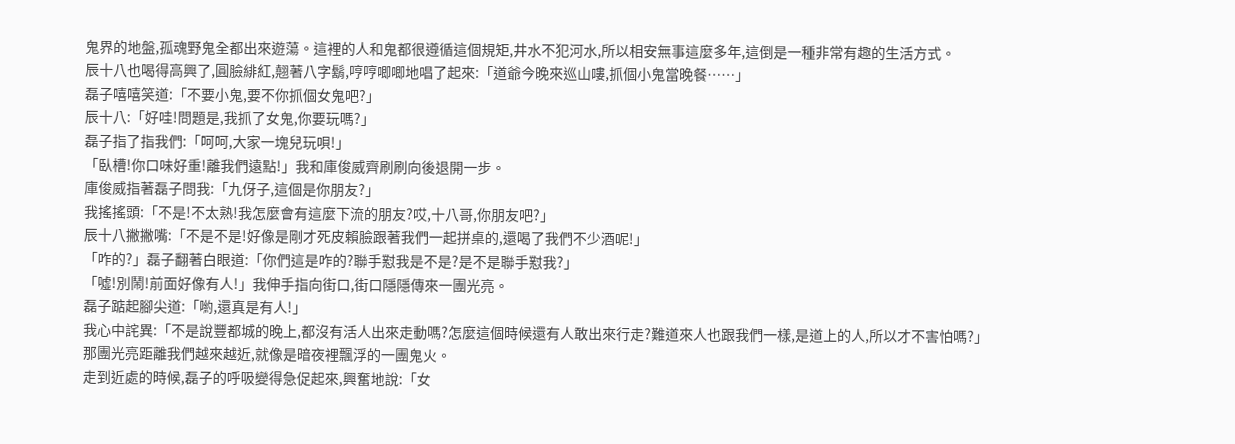鬼界的地盤,孤魂野鬼全都出來遊蕩。這裡的人和鬼都很遵循這個規矩,井水不犯河水,所以相安無事這麼多年,這倒是一種非常有趣的生活方式。
辰十八也喝得高興了,圓臉緋紅,翹著八字鬍,哼哼唧唧地唱了起來:「道爺今晚來巡山嘍,抓個小鬼當晚餐……」
磊子嘻嘻笑道:「不要小鬼,要不你抓個女鬼吧?」
辰十八:「好哇!問題是,我抓了女鬼,你要玩嗎?」
磊子指了指我們:「呵呵,大家一塊兒玩唄!」
「臥槽!你口味好重!離我們遠點!」我和庫俊威齊刷刷向後退開一步。
庫俊威指著磊子問我:「九伢子,這個是你朋友?」
我搖搖頭:「不是!不太熟!我怎麼會有這麼下流的朋友?哎,十八哥,你朋友吧?」
辰十八撇撇嘴:「不是不是!好像是剛才死皮賴臉跟著我們一起拼桌的,還喝了我們不少酒呢!」
「咋的?」磊子翻著白眼道:「你們這是咋的?聯手懟我是不是?是不是聯手懟我?」
「噓!別鬧!前面好像有人!」我伸手指向街口,街口隱隱傳來一團光亮。
磊子踮起腳尖道:「喲,還真是有人!」
我心中詫異:「不是說豐都城的晚上,都沒有活人出來走動嗎?怎麼這個時候還有人敢出來行走?難道來人也跟我們一樣,是道上的人,所以才不害怕嗎?」
那團光亮距離我們越來越近,就像是暗夜裡飄浮的一團鬼火。
走到近處的時候,磊子的呼吸變得急促起來,興奮地說:「女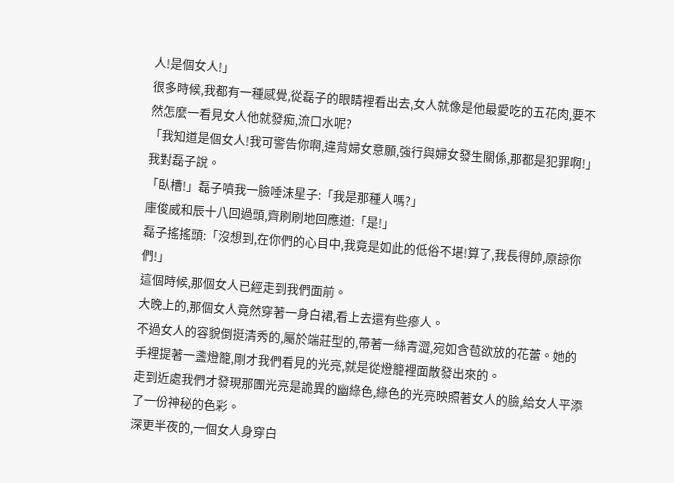人!是個女人!」
很多時候,我都有一種感覺,從磊子的眼睛裡看出去,女人就像是他最愛吃的五花肉,要不然怎麼一看見女人他就發痴,流口水呢?
「我知道是個女人!我可警告你啊,違背婦女意願,強行與婦女發生關係,那都是犯罪啊!」我對磊子說。
「臥槽!」磊子噴我一臉唾沫星子:「我是那種人嗎?」
庫俊威和辰十八回過頭,齊刷刷地回應道:「是!」
磊子搖搖頭:「沒想到,在你們的心目中,我竟是如此的低俗不堪!算了,我長得帥,原諒你們!」
這個時候,那個女人已經走到我們面前。
大晚上的,那個女人竟然穿著一身白裙,看上去還有些瘮人。
不過女人的容貌倒挺清秀的,屬於端莊型的,帶著一絲青澀,宛如含苞欲放的花蕾。她的手裡提著一盞燈籠,剛才我們看見的光亮,就是從燈籠裡面散發出來的。
走到近處我們才發現那團光亮是詭異的幽綠色,綠色的光亮映照著女人的臉,給女人平添了一份神秘的色彩。
深更半夜的,一個女人身穿白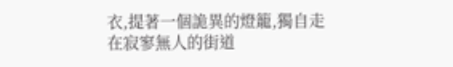衣,提著一個詭異的燈籠,獨自走在寂寥無人的街道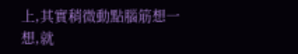上,其實稍微動點腦筋想一想,就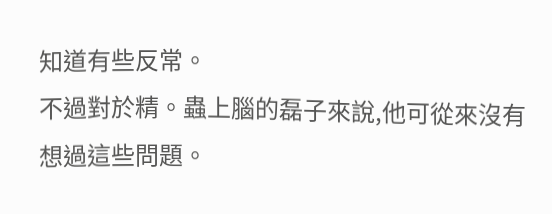知道有些反常。
不過對於精。蟲上腦的磊子來說,他可從來沒有想過這些問題。